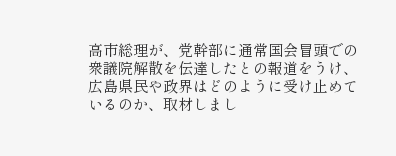高市総理が、党幹部に通常国会冒頭での衆議院解散を伝達したとの報道をうけ、広島県民や政界はどのように受け止めているのか、取材しまし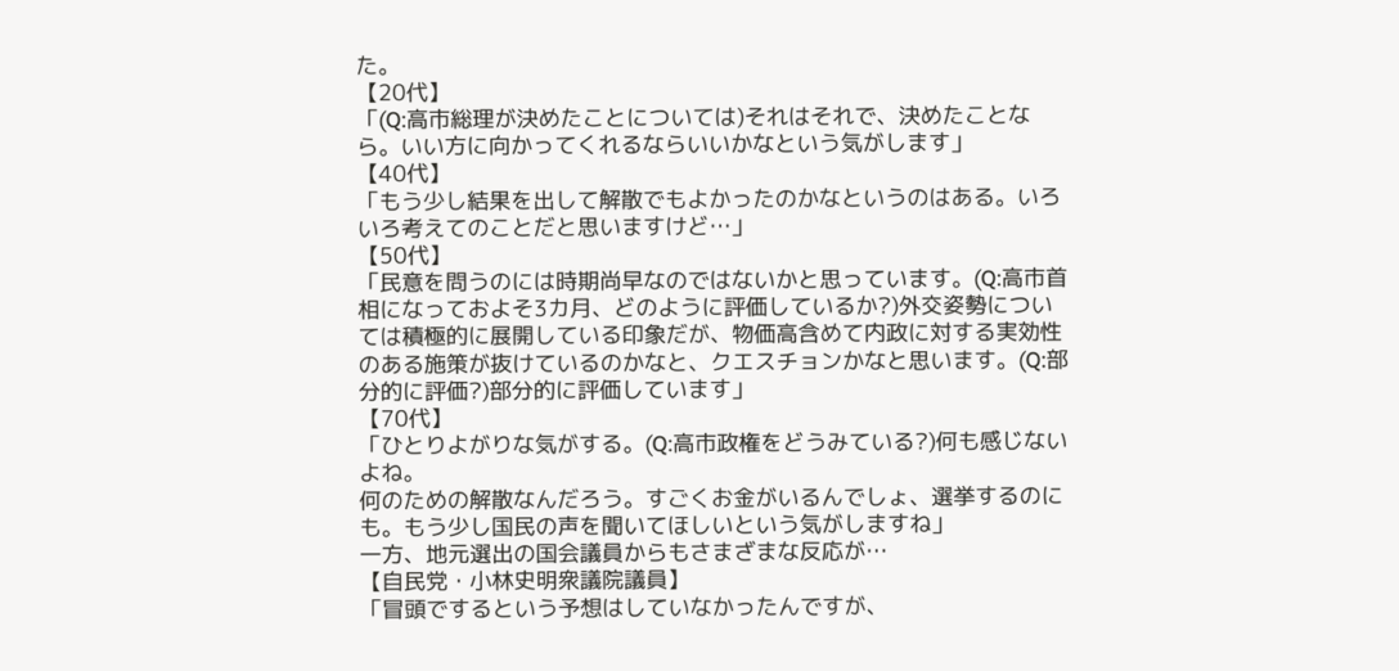た。
【20代】
「(Q:高市総理が決めたことについては)それはそれで、決めたことなら。いい方に向かってくれるならいいかなという気がします」
【40代】
「もう少し結果を出して解散でもよかったのかなというのはある。いろいろ考えてのことだと思いますけど…」
【50代】
「民意を問うのには時期尚早なのではないかと思っています。(Q:高市首相になっておよそ3カ月、どのように評価しているか?)外交姿勢については積極的に展開している印象だが、物価高含めて内政に対する実効性のある施策が抜けているのかなと、クエスチョンかなと思います。(Q:部分的に評価?)部分的に評価しています」
【70代】
「ひとりよがりな気がする。(Q:高市政権をどうみている?)何も感じないよね。
何のための解散なんだろう。すごくお金がいるんでしょ、選挙するのにも。もう少し国民の声を聞いてほしいという気がしますね」
一方、地元選出の国会議員からもさまざまな反応が…
【自民党・小林史明衆議院議員】
「冒頭でするという予想はしていなかったんですが、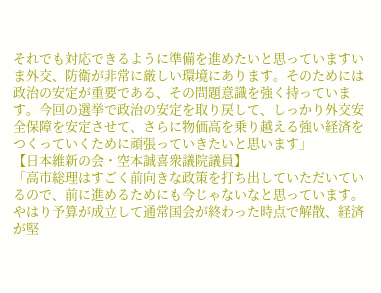それでも対応できるように準備を進めたいと思っていますいま外交、防衛が非常に厳しい環境にあります。そのためには政治の安定が重要である、その問題意識を強く持っています。今回の選挙で政治の安定を取り戻して、しっかり外交安全保障を安定させて、さらに物価高を乗り越える強い経済をつくっていくために頑張っていきたいと思います」
【日本維新の会・空本誠喜衆議院議員】
「高市総理はすごく前向きな政策を打ち出していただいているので、前に進めるためにも今じゃないなと思っています。やはり予算が成立して通常国会が終わった時点で解散、経済が堅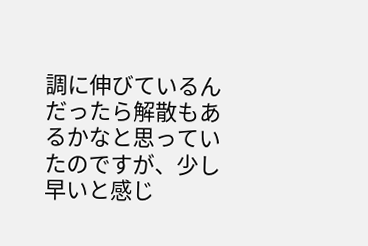調に伸びているんだったら解散もあるかなと思っていたのですが、少し早いと感じ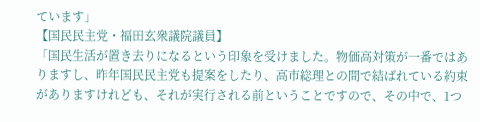ています」
【国民民主党・福田玄衆議院議員】
「国民生活が置き去りになるという印象を受けました。物価高対策が一番ではありますし、昨年国民民主党も提案をしたり、高市総理との間で結ばれている約束がありますけれども、それが実行される前ということですので、その中で、1つ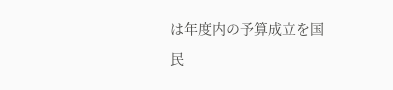は年度内の予算成立を国民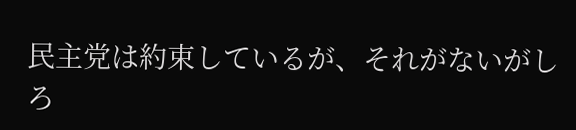民主党は約束しているが、それがないがしろ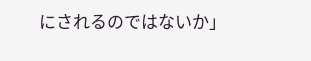にされるのではないか」